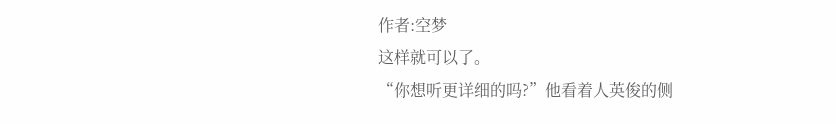作者:空梦
这样就可以了。
“你想听更详细的吗?”他看着人英俊的侧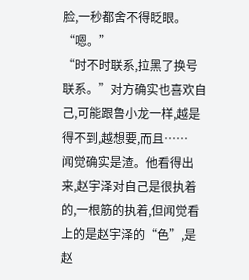脸,一秒都舍不得眨眼。
“嗯。”
“时不时联系,拉黑了换号联系。”对方确实也喜欢自己,可能跟鲁小龙一样,越是得不到,越想要,而且……
闻觉确实是渣。他看得出来,赵宇泽对自己是很执着的,一根筋的执着,但闻觉看上的是赵宇泽的“色”,是赵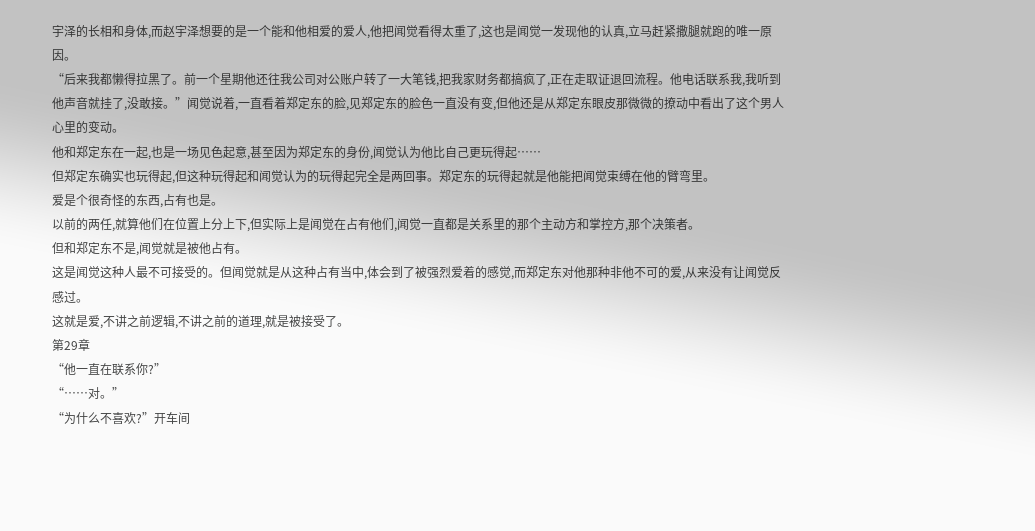宇泽的长相和身体,而赵宇泽想要的是一个能和他相爱的爱人,他把闻觉看得太重了,这也是闻觉一发现他的认真,立马赶紧撒腿就跑的唯一原因。
“后来我都懒得拉黑了。前一个星期他还往我公司对公账户转了一大笔钱,把我家财务都搞疯了,正在走取证退回流程。他电话联系我,我听到他声音就挂了,没敢接。”闻觉说着,一直看着郑定东的脸,见郑定东的脸色一直没有变,但他还是从郑定东眼皮那微微的撩动中看出了这个男人心里的变动。
他和郑定东在一起,也是一场见色起意,甚至因为郑定东的身份,闻觉认为他比自己更玩得起……
但郑定东确实也玩得起,但这种玩得起和闻觉认为的玩得起完全是两回事。郑定东的玩得起就是他能把闻觉束缚在他的臂弯里。
爱是个很奇怪的东西,占有也是。
以前的两任,就算他们在位置上分上下,但实际上是闻觉在占有他们,闻觉一直都是关系里的那个主动方和掌控方,那个决策者。
但和郑定东不是,闻觉就是被他占有。
这是闻觉这种人最不可接受的。但闻觉就是从这种占有当中,体会到了被强烈爱着的感觉,而郑定东对他那种非他不可的爱,从来没有让闻觉反感过。
这就是爱,不讲之前逻辑,不讲之前的道理,就是被接受了。
第29章
“他一直在联系你?”
“……对。”
“为什么不喜欢?”开车间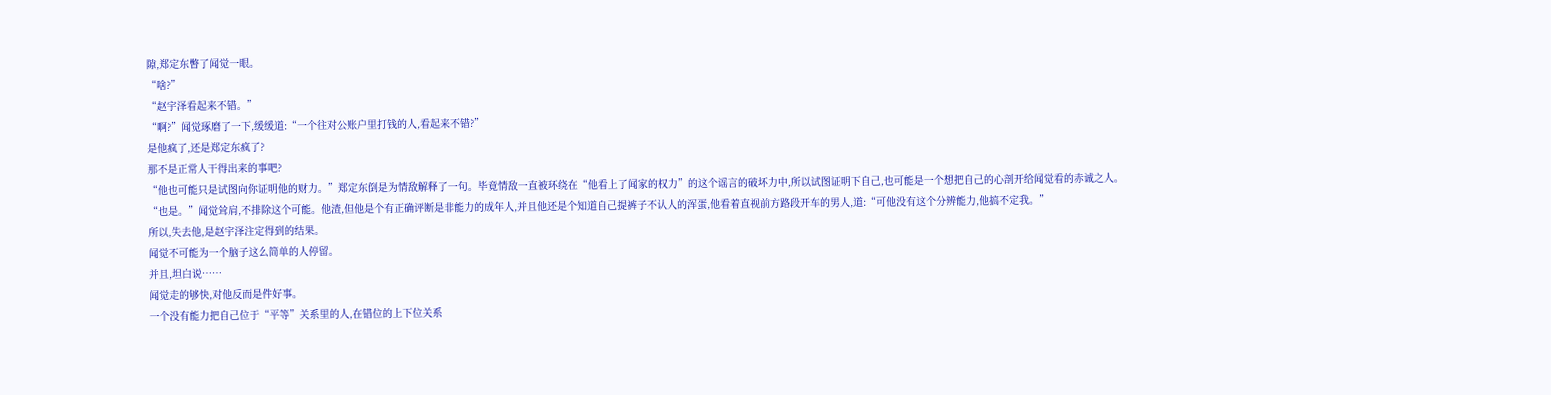隙,郑定东瞥了闻觉一眼。
“啥?”
“赵宇泽看起来不错。”
“啊?”闻觉琢磨了一下,缓缓道:“一个往对公账户里打钱的人,看起来不错?”
是他疯了,还是郑定东疯了?
那不是正常人干得出来的事吧?
“他也可能只是试图向你证明他的财力。”郑定东倒是为情敌解释了一句。毕竟情敌一直被环绕在“他看上了闻家的权力”的这个谣言的破坏力中,所以试图证明下自己,也可能是一个想把自己的心剖开给闻觉看的赤诚之人。
“也是。”闻觉耸肩,不排除这个可能。他渣,但他是个有正确评断是非能力的成年人,并且他还是个知道自己提裤子不认人的浑蛋,他看着直视前方路段开车的男人,道:“可他没有这个分辨能力,他搞不定我。”
所以,失去他,是赵宇泽注定得到的结果。
闻觉不可能为一个脑子这么简单的人停留。
并且,坦白说……
闻觉走的够快,对他反而是件好事。
一个没有能力把自己位于“平等”关系里的人,在错位的上下位关系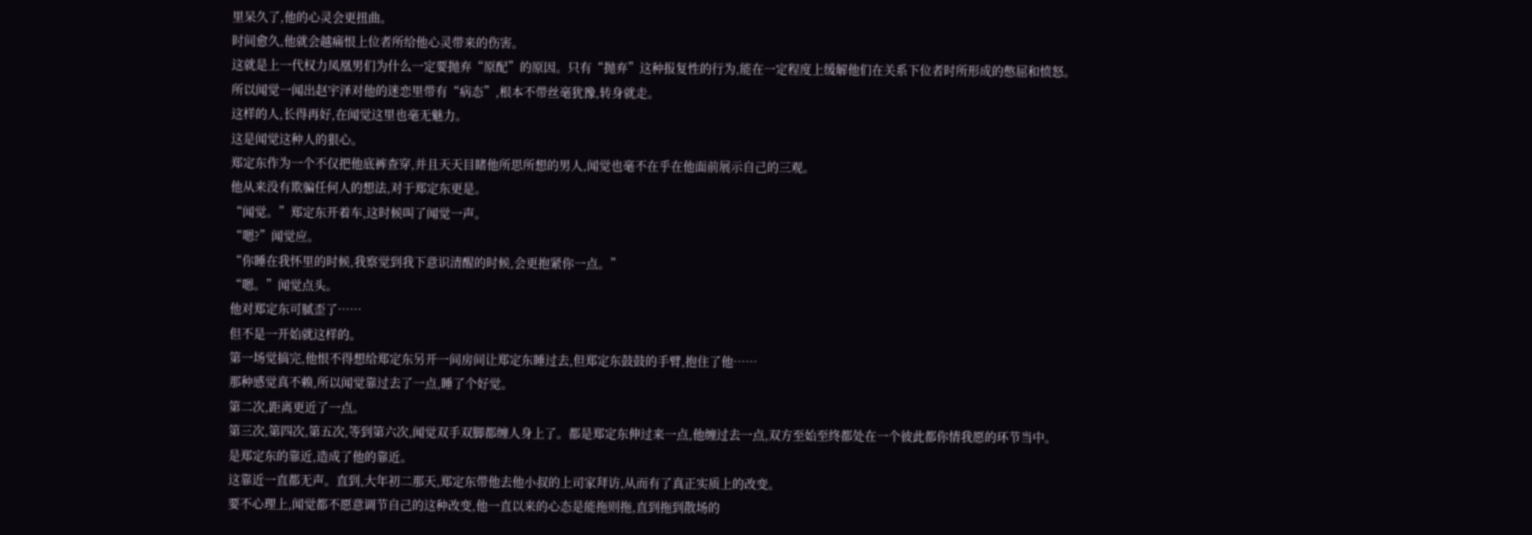里呆久了,他的心灵会更扭曲。
时间愈久,他就会越痛恨上位者所给他心灵带来的伤害。
这就是上一代权力凤凰男们为什么一定要抛弃“原配”的原因。只有“抛弃”这种报复性的行为,能在一定程度上缓解他们在关系下位者时所形成的憋屈和愤怒。
所以闻觉一闻出赵宇泽对他的迷恋里带有“病态”,根本不带丝毫犹豫,转身就走。
这样的人,长得再好,在闻觉这里也毫无魅力。
这是闻觉这种人的狠心。
郑定东作为一个不仅把他底裤查穿,并且天天目睹他所思所想的男人,闻觉也毫不在乎在他面前展示自己的三观。
他从来没有欺骗任何人的想法,对于郑定东更是。
“闻觉。”郑定东开着车,这时候叫了闻觉一声。
“嗯?”闻觉应。
“你睡在我怀里的时候,我察觉到我下意识清醒的时候,会更抱紧你一点。”
“嗯。”闻觉点头。
他对郑定东可腻歪了……
但不是一开始就这样的。
第一场觉搞完,他恨不得想给郑定东另开一间房间让郑定东睡过去,但郑定东鼓鼓的手臂,抱住了他……
那种感觉真不赖,所以闻觉靠过去了一点,睡了个好觉。
第二次,距离更近了一点。
第三次,第四次,第五次,等到第六次,闻觉双手双脚都缠人身上了。都是郑定东伸过来一点,他缠过去一点,双方至始至终都处在一个彼此都你情我愿的环节当中。
是郑定东的靠近,造成了他的靠近。
这靠近一直都无声。直到,大年初二那天,郑定东带他去他小叔的上司家拜访,从而有了真正实质上的改变。
要不心理上,闻觉都不愿意调节自己的这种改变,他一直以来的心态是能拖则拖,直到拖到散场的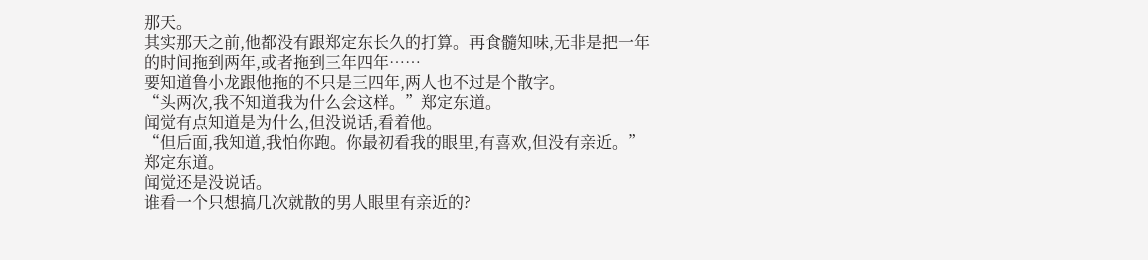那天。
其实那天之前,他都没有跟郑定东长久的打算。再食髓知味,无非是把一年的时间拖到两年,或者拖到三年四年……
要知道鲁小龙跟他拖的不只是三四年,两人也不过是个散字。
“头两次,我不知道我为什么会这样。”郑定东道。
闻觉有点知道是为什么,但没说话,看着他。
“但后面,我知道,我怕你跑。你最初看我的眼里,有喜欢,但没有亲近。”郑定东道。
闻觉还是没说话。
谁看一个只想搞几次就散的男人眼里有亲近的?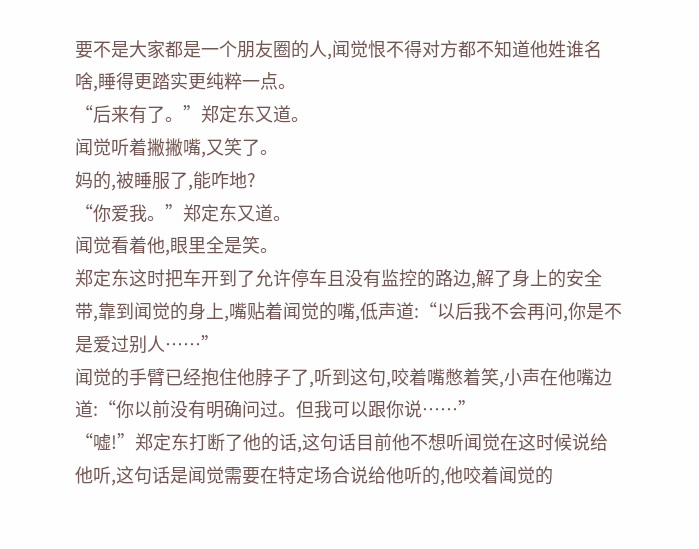要不是大家都是一个朋友圈的人,闻觉恨不得对方都不知道他姓谁名啥,睡得更踏实更纯粹一点。
“后来有了。”郑定东又道。
闻觉听着撇撇嘴,又笑了。
妈的,被睡服了,能咋地?
“你爱我。”郑定东又道。
闻觉看着他,眼里全是笑。
郑定东这时把车开到了允许停车且没有监控的路边,解了身上的安全带,靠到闻觉的身上,嘴贴着闻觉的嘴,低声道:“以后我不会再问,你是不是爱过别人……”
闻觉的手臂已经抱住他脖子了,听到这句,咬着嘴憋着笑,小声在他嘴边道:“你以前没有明确问过。但我可以跟你说……”
“嘘!”郑定东打断了他的话,这句话目前他不想听闻觉在这时候说给他听,这句话是闻觉需要在特定场合说给他听的,他咬着闻觉的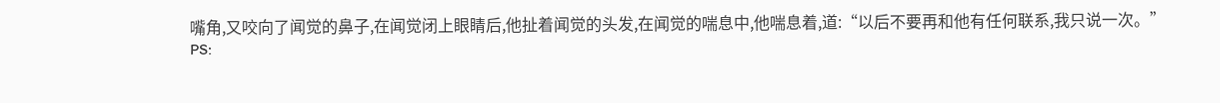嘴角,又咬向了闻觉的鼻子,在闻觉闭上眼睛后,他扯着闻觉的头发,在闻觉的喘息中,他喘息着,道:“以后不要再和他有任何联系,我只说一次。”
PS: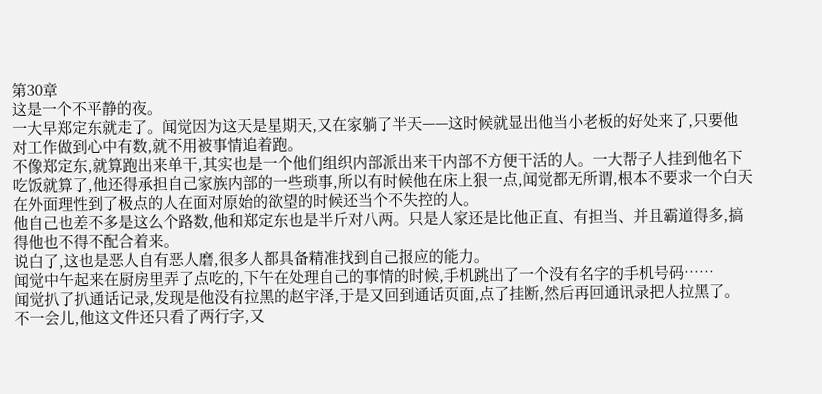第30章
这是一个不平静的夜。
一大早郑定东就走了。闻觉因为这天是星期天,又在家躺了半天——这时候就显出他当小老板的好处来了,只要他对工作做到心中有数,就不用被事情追着跑。
不像郑定东,就算跑出来单干,其实也是一个他们组织内部派出来干内部不方便干活的人。一大帮子人挂到他名下吃饭就算了,他还得承担自己家族内部的一些琐事,所以有时候他在床上狠一点,闻觉都无所谓,根本不要求一个白天在外面理性到了极点的人在面对原始的欲望的时候还当个不失控的人。
他自己也差不多是这么个路数,他和郑定东也是半斤对八两。只是人家还是比他正直、有担当、并且霸道得多,搞得他也不得不配合着来。
说白了,这也是恶人自有恶人磨,很多人都具备精准找到自己报应的能力。
闻觉中午起来在厨房里弄了点吃的,下午在处理自己的事情的时候,手机跳出了一个没有名字的手机号码……
闻觉扒了扒通话记录,发现是他没有拉黑的赵宇泽,于是又回到通话页面,点了挂断,然后再回通讯录把人拉黑了。
不一会儿,他这文件还只看了两行字,又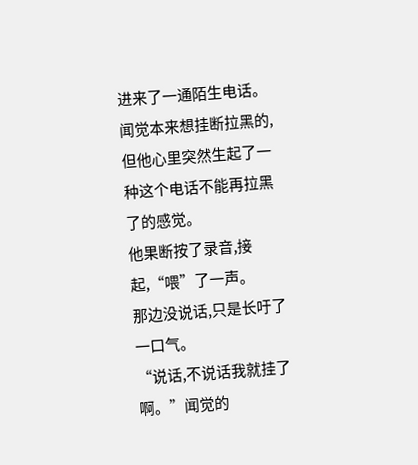进来了一通陌生电话。
闻觉本来想挂断拉黑的,但他心里突然生起了一种这个电话不能再拉黑了的感觉。
他果断按了录音,接起,“喂”了一声。
那边没说话,只是长吁了一口气。
“说话,不说话我就挂了啊。”闻觉的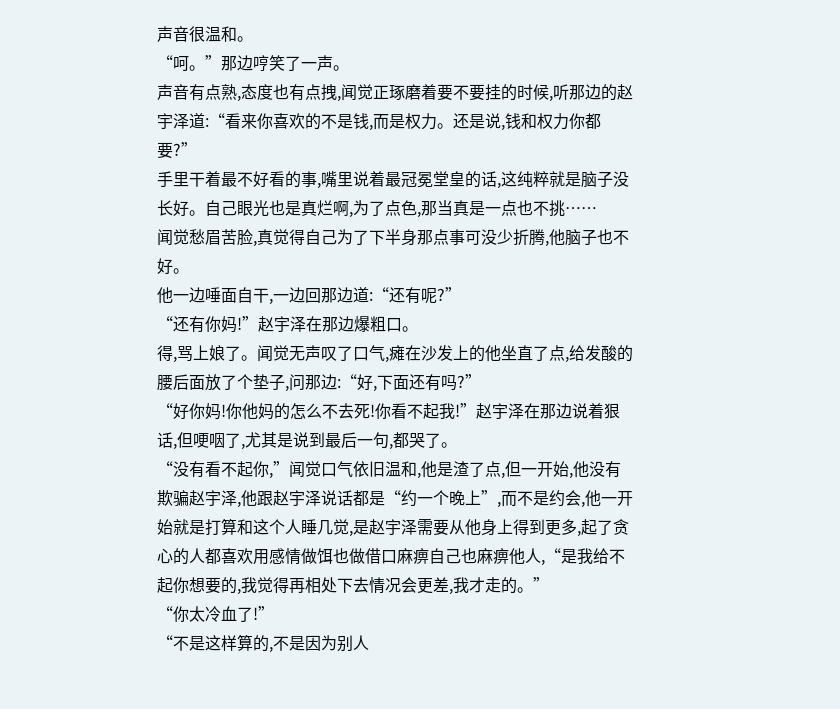声音很温和。
“呵。”那边哼笑了一声。
声音有点熟,态度也有点拽,闻觉正琢磨着要不要挂的时候,听那边的赵宇泽道:“看来你喜欢的不是钱,而是权力。还是说,钱和权力你都要?”
手里干着最不好看的事,嘴里说着最冠冕堂皇的话,这纯粹就是脑子没长好。自己眼光也是真烂啊,为了点色,那当真是一点也不挑……
闻觉愁眉苦脸,真觉得自己为了下半身那点事可没少折腾,他脑子也不好。
他一边唾面自干,一边回那边道:“还有呢?”
“还有你妈!”赵宇泽在那边爆粗口。
得,骂上娘了。闻觉无声叹了口气,瘫在沙发上的他坐直了点,给发酸的腰后面放了个垫子,问那边:“好,下面还有吗?”
“好你妈!你他妈的怎么不去死!你看不起我!”赵宇泽在那边说着狠话,但哽咽了,尤其是说到最后一句,都哭了。
“没有看不起你,”闻觉口气依旧温和,他是渣了点,但一开始,他没有欺骗赵宇泽,他跟赵宇泽说话都是“约一个晚上”,而不是约会,他一开始就是打算和这个人睡几觉,是赵宇泽需要从他身上得到更多,起了贪心的人都喜欢用感情做饵也做借口麻痹自己也麻痹他人,“是我给不起你想要的,我觉得再相处下去情况会更差,我才走的。”
“你太冷血了!”
“不是这样算的,不是因为别人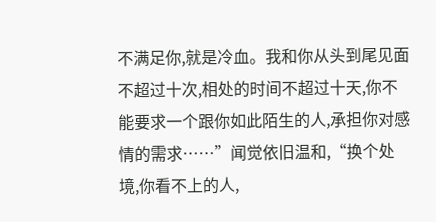不满足你,就是冷血。我和你从头到尾见面不超过十次,相处的时间不超过十天,你不能要求一个跟你如此陌生的人,承担你对感情的需求……”闻觉依旧温和,“换个处境,你看不上的人,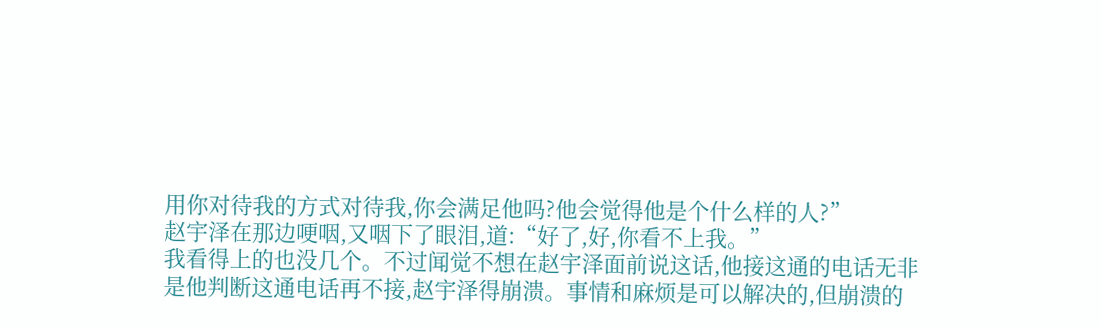用你对待我的方式对待我,你会满足他吗?他会觉得他是个什么样的人?”
赵宇泽在那边哽咽,又咽下了眼泪,道:“好了,好,你看不上我。”
我看得上的也没几个。不过闻觉不想在赵宇泽面前说这话,他接这通的电话无非是他判断这通电话再不接,赵宇泽得崩溃。事情和麻烦是可以解决的,但崩溃的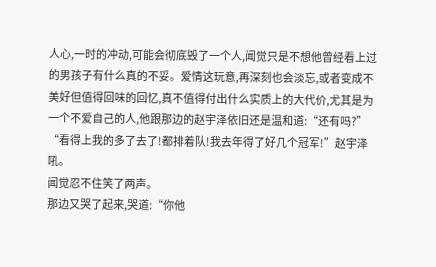人心,一时的冲动,可能会彻底毁了一个人,闻觉只是不想他曾经看上过的男孩子有什么真的不妥。爱情这玩意,再深刻也会淡忘,或者变成不美好但值得回味的回忆,真不值得付出什么实质上的大代价,尤其是为一个不爱自己的人,他跟那边的赵宇泽依旧还是温和道:“还有吗?”
“看得上我的多了去了!都排着队!我去年得了好几个冠军!”赵宇泽吼。
闻觉忍不住笑了两声。
那边又哭了起来,哭道:“你他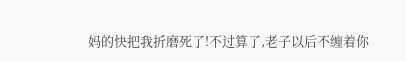妈的快把我折磨死了!不过算了,老子以后不缠着你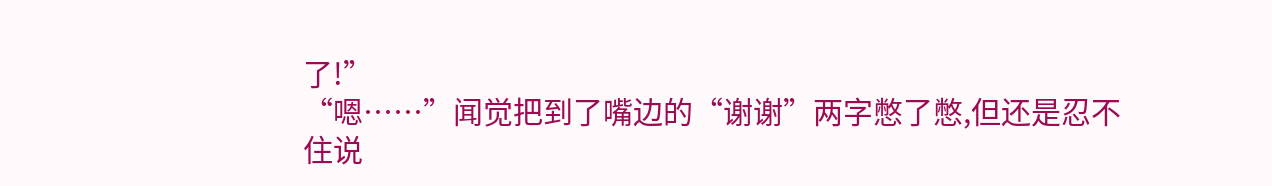了!”
“嗯……”闻觉把到了嘴边的“谢谢”两字憋了憋,但还是忍不住说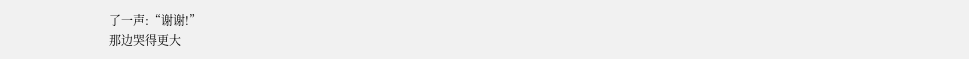了一声:“谢谢!”
那边哭得更大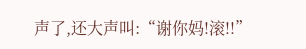声了,还大声叫:“谢你妈!滚!!”